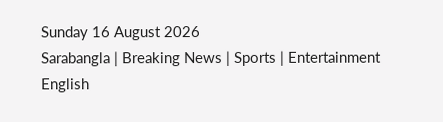Sunday 16 August 2026
Sarabangla | Breaking News | Sports | Entertainment
English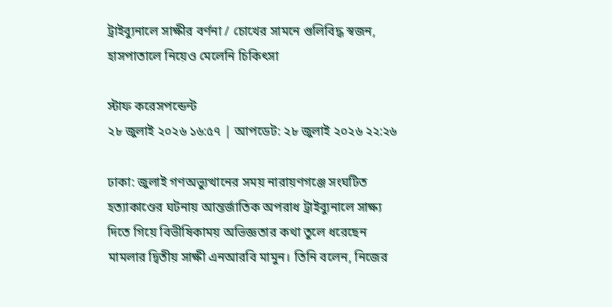ট্রাইব্যুনালে সাক্ষীর বর্ণনা / চোখের সামনে গুলিবিদ্ধ স্বজন, হাসপাতালে নিয়েও মেলেনি চিকিৎসা

স্টাফ করেসপন্ডেন্ট
২৮ জুলাই ২০২৬ ১৬:৫৭ | আপডেট: ২৮ জুলাই ২০২৬ ২২:২৬

ঢাকা: জুলাই গণঅভ্যুত্থানের সময় নারায়ণগঞ্জে সংঘটিত হত্যাকাণ্ডের ঘটনায় আন্তর্জাতিক অপরাধ ট্রাইব্যুনালে সাক্ষ্য দিতে গিয়ে বিভীষিকাময় অভিজ্ঞতার কথা তুলে ধরেছেন মামলার দ্বিতীয় সাক্ষী এনআরবি মামুন। তিনি বলেন, নিজের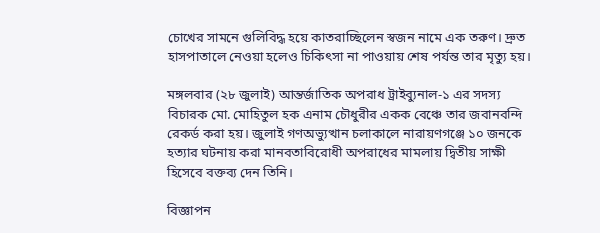চোখের সামনে গুলিবিদ্ধ হয়ে কাতরাচ্ছিলেন স্বজন নামে এক তরুণ। দ্রুত হাসপাতালে নেওয়া হলেও চিকিৎসা না পাওয়ায় শেষ পর্যন্ত তার মৃত্যু হয়।

মঙ্গলবার (২৮ জুলাই) আন্তর্জাতিক অপরাধ ট্রাইব্যুনাল-১ এর সদস্য বিচারক মো. মোহিতুল হক এনাম চৌধুরীর একক বেঞ্চে তার জবানবন্দি রেকর্ড করা হয়। জুলাই গণঅভ্যুত্থান চলাকালে নারায়ণগঞ্জে ১০ জনকে হত্যার ঘটনায় করা মানবতাবিরোধী অপরাধের মামলায় দ্বিতীয় সাক্ষী হিসেবে বক্তব্য দেন তিনি।

বিজ্ঞাপন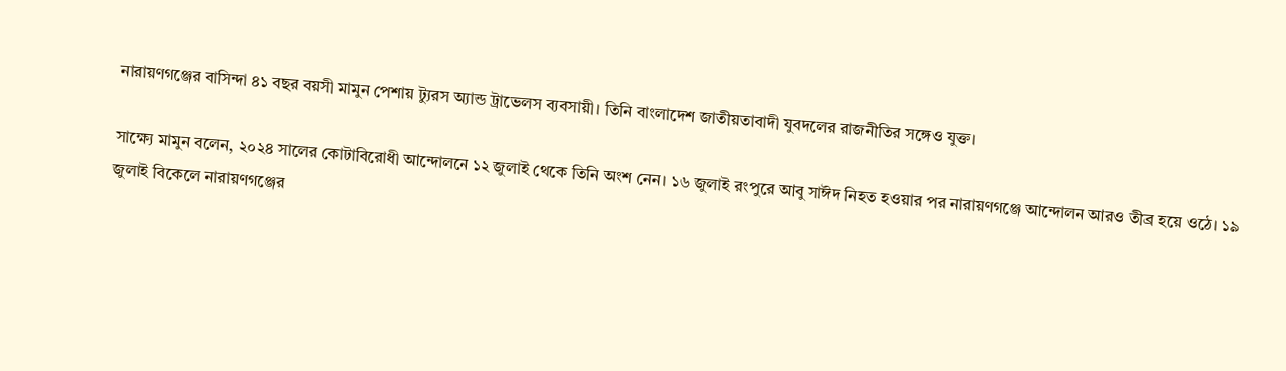নারায়ণগঞ্জের বাসিন্দা ৪১ বছর বয়সী মামুন পেশায় ট্যুরস অ্যান্ড ট্রাভেলস ব্যবসায়ী। তিনি বাংলাদেশ জাতীয়তাবাদী যুবদলের রাজনীতির সঙ্গেও যুক্ত।

সাক্ষ্যে মামুন বলেন, ২০২৪ সালের কোটাবিরোধী আন্দোলনে ১২ জুলাই থেকে তিনি অংশ নেন। ১৬ জুলাই রংপুরে আবু সাঈদ নিহত হওয়ার পর নারায়ণগঞ্জে আন্দোলন আরও তীব্র হয়ে ওঠে। ১৯ জুলাই বিকেলে নারায়ণগঞ্জের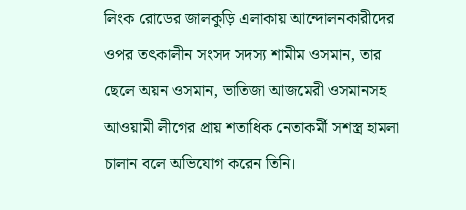লিংক রোডের জালকুড়ি এলাকায় আন্দোলনকারীদের ওপর তৎকালীন সংসদ সদস্য শামীম ওসমান, তার ছেলে অয়ন ওসমান, ভাতিজা আজমেরী ওসমানসহ আওয়ামী লীগের প্রায় শতাধিক নেতাকর্মী সশস্ত্র হামলা চালান বলে অভিযোগ করেন তিনি।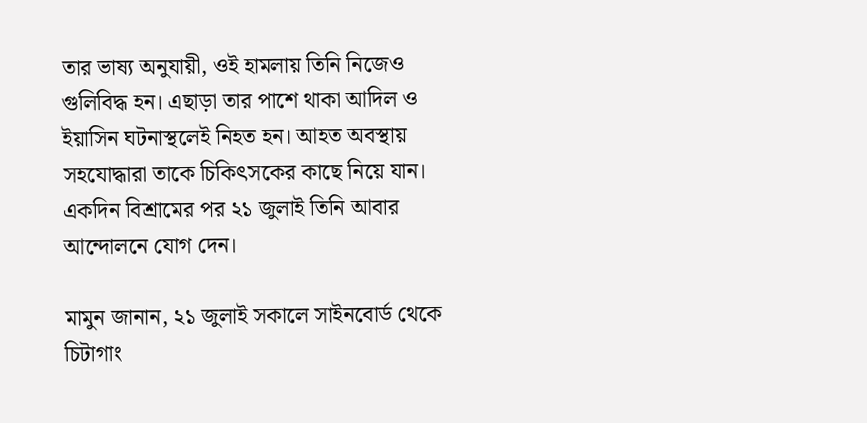তার ভাষ্য অনুযায়ী, ওই হামলায় তিনি নিজেও গুলিবিদ্ধ হন। এছাড়া তার পাশে থাকা আদিল ও ইয়াসিন ঘটনাস্থলেই নিহত হন। আহত অবস্থায় সহযোদ্ধারা তাকে চিকিৎসকের কাছে নিয়ে যান। একদিন বিশ্রামের পর ২১ জুলাই তিনি আবার আন্দোলনে যোগ দেন।

মামুন জানান, ২১ জুলাই সকালে সাইনবোর্ড থেকে চিটাগাং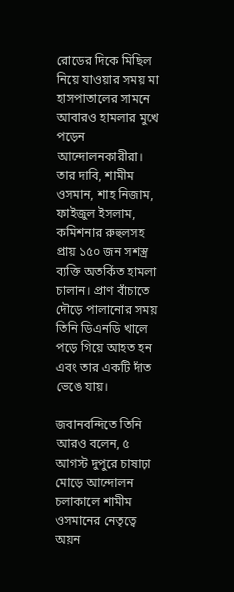রোডের দিকে মিছিল নিয়ে যাওয়ার সময় মা হাসপাতালের সামনে আবারও হামলার মুখে পড়েন আন্দোলনকারীরা। তার দাবি, শামীম ওসমান, শাহ নিজাম, ফাইজুল ইসলাম, কমিশনার রুহুলসহ প্রায় ১৫০ জন সশস্ত্র ব্যক্তি অতর্কিত হামলা চালান। প্রাণ বাঁচাতে দৌড়ে পালানোর সময় তিনি ডিএনডি খালে পড়ে গিয়ে আহত হন এবং তার একটি দাঁত ভেঙে যায়।

জবানবন্দিতে তিনি আরও বলেন, ৫ আগস্ট দুপুরে চাষাঢ়া মোড়ে আন্দোলন চলাকালে শামীম ওসমানের নেতৃত্বে অয়ন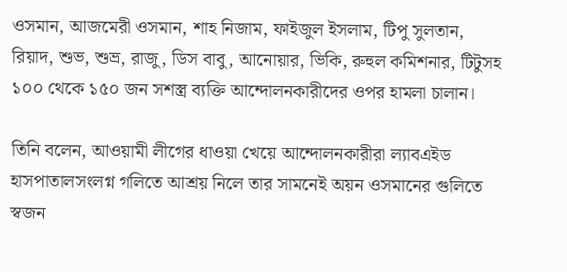ওসমান, আজমেরী ওসমান, শাহ নিজাম, ফাইজুল ইসলাম, টিপু সুলতান, রিয়াদ, শুভ, শুভ্র, রাজু, ডিস বাবু, আনোয়ার, ভিকি, রুহুল কমিশনার, টিটুসহ ১০০ থেকে ১৫০ জন সশস্ত্র ব্যক্তি আন্দোলনকারীদের ওপর হামলা চালান।

তিনি বলেন, আওয়ামী লীগের ধাওয়া খেয়ে আন্দোলনকারীরা ল্যাবএইড হাসপাতালসংলগ্ন গলিতে আশ্রয় নিলে তার সামনেই অয়ন ওসমানের গুলিতে স্বজন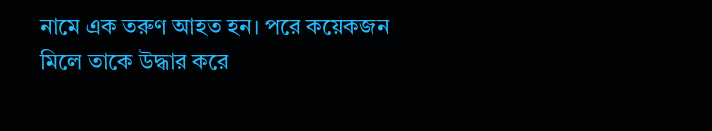নামে এক তরুণ আহত হন। পরে কয়েকজন মিলে তাকে উদ্ধার করে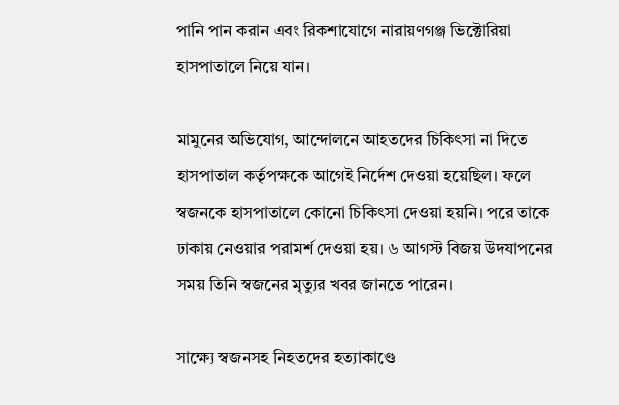পানি পান করান এবং রিকশাযোগে নারায়ণগঞ্জ ভিক্টোরিয়া হাসপাতালে নিয়ে যান।

মামুনের অভিযোগ, আন্দোলনে আহতদের চিকিৎসা না দিতে হাসপাতাল কর্তৃপক্ষকে আগেই নির্দেশ দেওয়া হয়েছিল। ফলে স্বজনকে হাসপাতালে কোনো চিকিৎসা দেওয়া হয়নি। পরে তাকে ঢাকায় নেওয়ার পরামর্শ দেওয়া হয়। ৬ আগস্ট বিজয় উদযাপনের সময় তিনি স্বজনের মৃত্যুর খবর জানতে পারেন।

সাক্ষ্যে স্বজনসহ নিহতদের হত্যাকাণ্ডে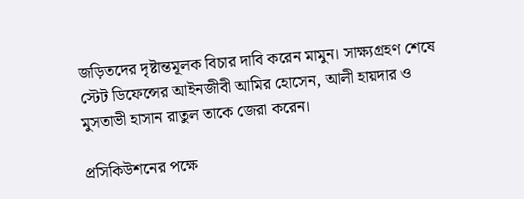জড়িতদের দৃষ্টান্তমূলক বিচার দাবি করেন মামুন। সাক্ষ্যগ্রহণ শেষে স্টেট ডিফেন্সের আইনজীবী আমির হোসেন, আলী হায়দার ও মুসতাভী হাসান রাতুল তাকে জেরা করেন।

প্রসিকিউশনের পক্ষে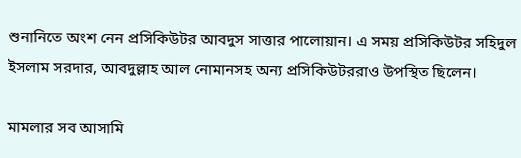শুনানিতে অংশ নেন প্রসিকিউটর আবদুস সাত্তার পালোয়ান। এ সময় প্রসিকিউটর সহিদুল ইসলাম সরদার, আবদুল্লাহ আল নোমানসহ অন্য প্রসিকিউটররাও উপস্থিত ছিলেন।

মামলার সব আসামি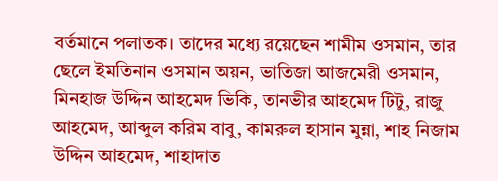বর্তমানে পলাতক। তাদের মধ্যে রয়েছেন শামীম ওসমান, তার ছেলে ইমতিনান ওসমান অয়ন, ভাতিজা আজমেরী ওসমান, মিনহাজ উদ্দিন আহমেদ ভিকি, তানভীর আহমেদ টিটু, রাজু আহমেদ, আব্দুল করিম বাবু, কামরুল হাসান মুন্না, শাহ নিজাম উদ্দিন আহমেদ, শাহাদাত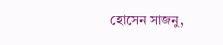হোসেন সাজনু,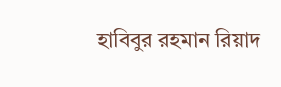হাবিবুর রহমান রিয়াদ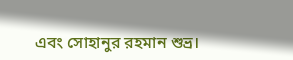এবং সোহানুর রহমান শুভ্র।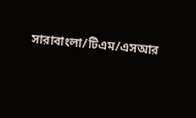সারাবাংলা/টিএম/এসআর